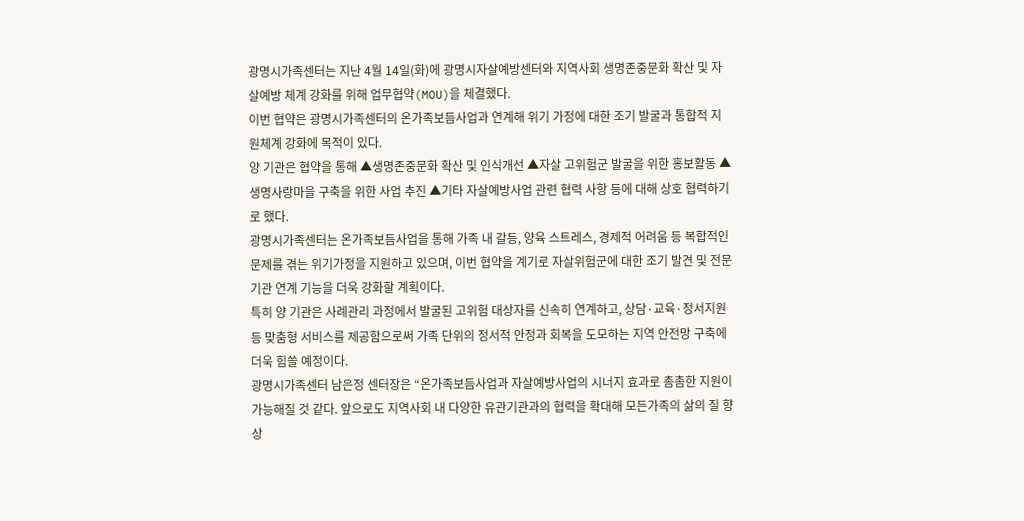광명시가족센터는 지난 4월 14일(화)에 광명시자살예방센터와 지역사회 생명존중문화 확산 및 자살예방 체계 강화를 위해 업무협약(MOU)을 체결했다.
이번 협약은 광명시가족센터의 온가족보듬사업과 연계해 위기 가정에 대한 조기 발굴과 통합적 지원체계 강화에 목적이 있다.
양 기관은 협약을 통해 ▲생명존중문화 확산 및 인식개선 ▲자살 고위험군 발굴을 위한 홍보활동 ▲생명사랑마을 구축을 위한 사업 추진 ▲기타 자살예방사업 관련 협력 사항 등에 대해 상호 협력하기로 했다.
광명시가족센터는 온가족보듬사업을 통해 가족 내 갈등, 양육 스트레스, 경제적 어려움 등 복합적인 문제를 겪는 위기가정을 지원하고 있으며, 이번 협약을 계기로 자살위험군에 대한 조기 발견 및 전문기관 연계 기능을 더욱 강화할 계획이다.
특히 양 기관은 사례관리 과정에서 발굴된 고위험 대상자를 신속히 연계하고, 상담·교육·정서지원 등 맞춤형 서비스를 제공함으로써 가족 단위의 정서적 안정과 회복을 도모하는 지역 안전망 구축에 더욱 힘쓸 예정이다.
광명시가족센터 남은정 센터장은 “온가족보듬사업과 자살예방사업의 시너지 효과로 촘촘한 지원이 가능해질 것 같다. 앞으로도 지역사회 내 다양한 유관기관과의 협력을 확대해 모든가족의 삶의 질 향상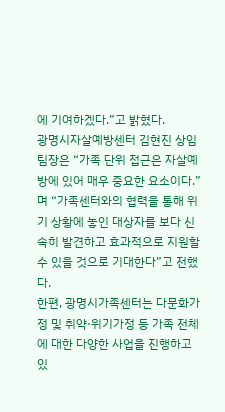에 기여하겠다.”고 밝혔다.
광명시자살예방센터 김현진 상임팀장은 “가족 단위 접근은 자살예방에 있어 매우 중요한 요소이다.”며 “가족센터와의 협력을 통해 위기 상황에 놓인 대상자를 보다 신속히 발견하고 효과적으로 지원할 수 있을 것으로 기대한다”고 전했다.
한편, 광명시가족센터는 다문화가정 및 취약·위기가정 등 가족 전체에 대한 다양한 사업을 진행하고 있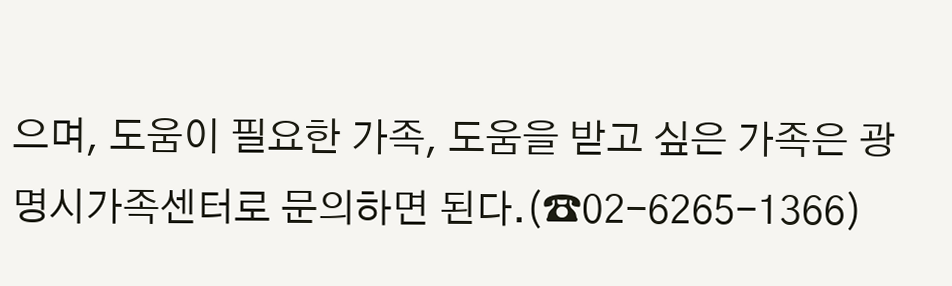으며, 도움이 필요한 가족, 도움을 받고 싶은 가족은 광명시가족센터로 문의하면 된다.(☎02-6265-1366)